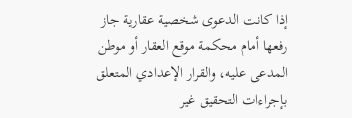إذا كانت الدعوى شخصية عقارية جاز رفعها أمام محكمة موقع العقار أو موطن المدعى عليه، والقرار الإعدادي المتعلق بإجراءات التحقيق غير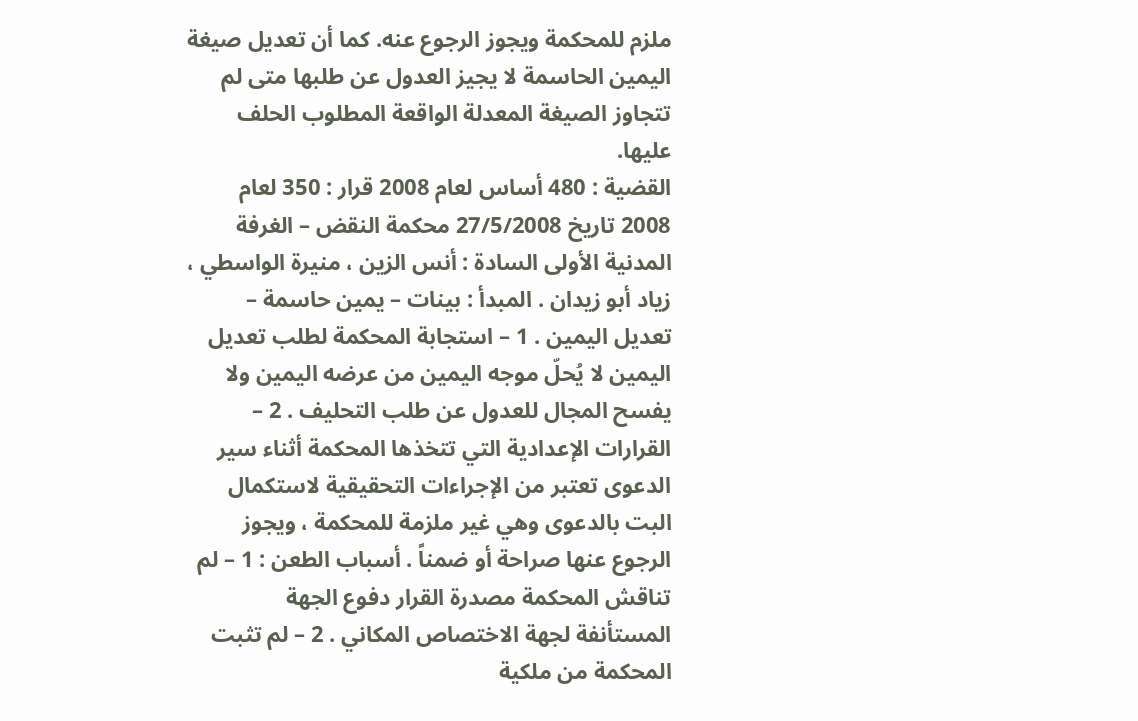ملزم للمحكمة ويجوز الرجوع عنه. كما أن تعديل صيغة اليمين الحاسمة لا يجيز العدول عن طلبها متى لم تتجاوز الصيغة المعدلة الواقعة المطلوب الحلف عليها.
القضية : 480 أساس لعام 2008 قرار : 350 لعام 2008 تاريخ 27/5/2008 محكمة النقض – الغرفة المدنية الأولى السادة : أنس الزين ، منيرة الواسطي ، زياد أبو زيدان . المبدأ : بينات – يمين حاسمة – تعديل اليمين . 1 – استجابة المحكمة لطلب تعديل اليمين لا يُحلّ موجه اليمين من عرضه اليمين ولا يفسح المجال للعدول عن طلب التحليف . 2 – القرارات الإعدادية التي تتخذها المحكمة أثناء سير الدعوى تعتبر من الإجراءات التحقيقية لاستكمال البت بالدعوى وهي غير ملزمة للمحكمة ، ويجوز الرجوع عنها صراحة أو ضمناً . أسباب الطعن : 1 – لم تناقش المحكمة مصدرة القرار دفوع الجهة المستأنفة لجهة الاختصاص المكاني . 2 – لم تثبت المحكمة من ملكية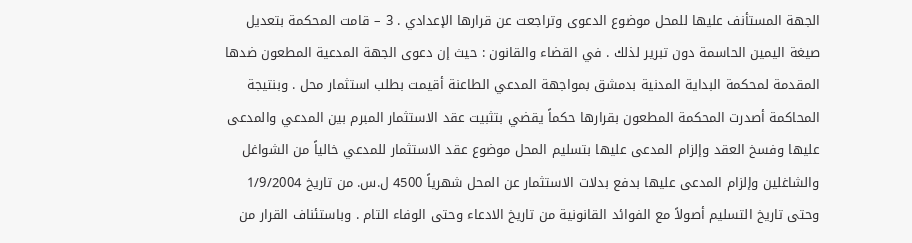الجهة المستأنف عليها للمحل موضوع الدعوى وتراجعت عن قرارها الإعدادي . 3 – قامت المحكمة بتعديل صيغة اليمين الحاسمة دون تبرير لذلك . في القضاء والقانون : حيث إن دعوى الجهة المدعية المطعون ضدها المقدمة لمحكمة البداية المدنية بدمشق بمواجهة المدعي الطاعنة أقيمت بطلب استثمار محل . وبنتيجة المحاكمة أصدرت المحكمة المطعون بقرارها حكماً يقضي بتثبيت عقد الاستثمار المبرم بين المدعي والمدعى عليها وفسخ العقد وإلزام المدعى عليها بتسليم المحل موضوع عقد الاستثمار للمدعي خالياً من الشواغل والشاغلين وإلزام المدعى عليها بدفع بدلات الاستثمار عن المحل شهرياً 4500 ل.س. من تاريخ 1/9/2004 وحتى تاريخ التسليم أصولاً مع الفوائد القانونية من تاريخ الادعاء وحتى الوفاء التام . وباستئناف القرار من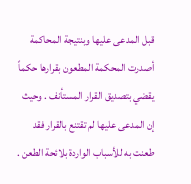قبل المدعى عليها وبنتيجة المحاكمة أصدرت المحكمة المطعون بقرارها حكماً يقضي بتصديق القرار المستأنف . وحيث إن المدعى عليها لم تقتنع بالقرار فقد طعنت به للأسباب الواردة بلائحة الطعن .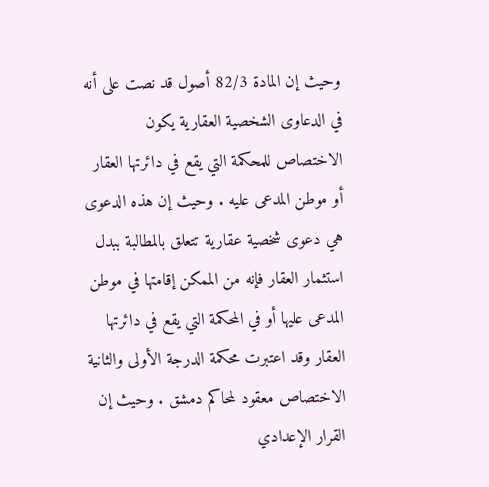وحيث إن المادة 82/3 أصول قد نصت على أنه في الدعاوى الشخصية العقارية يكون الاختصاص للمحكمة التي يقع في دائرتها العقار أو موطن المدعى عليه . وحيث إن هذه الدعوى هي دعوى شخصية عقارية تتعلق بالمطالبة ببدل استثمار العقار فإنه من الممكن إقامتها في موطن المدعى عليها أو في المحكمة التي يقع في دائرتها العقار وقد اعتبرت محكمة الدرجة الأولى والثانية الاختصاص معقود لمحاكم دمشق . وحيث إن القرار الإعدادي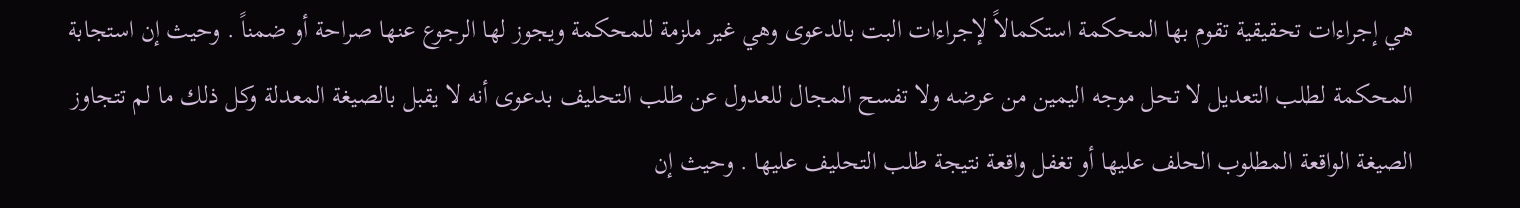هي إجراءات تحقيقية تقوم بها المحكمة استكمالاً لإجراءات البت بالدعوى وهي غير ملزمة للمحكمة ويجوز لها الرجوع عنها صراحة أو ضمناً . وحيث إن استجابة المحكمة لطلب التعديل لا تحل موجه اليمين من عرضه ولا تفسح المجال للعدول عن طلب التحليف بدعوى أنه لا يقبل بالصيغة المعدلة وكل ذلك ما لم تتجاوز الصيغة الواقعة المطلوب الحلف عليها أو تغفل واقعة نتيجة طلب التحليف عليها . وحيث إن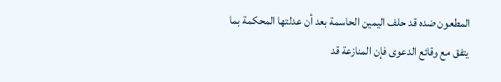المطعون ضده قد حلف اليمين الحاسمة بعد أن عدلتها المحكمة بما يتفق مع وقائع الدعوى فإن المنازعة قد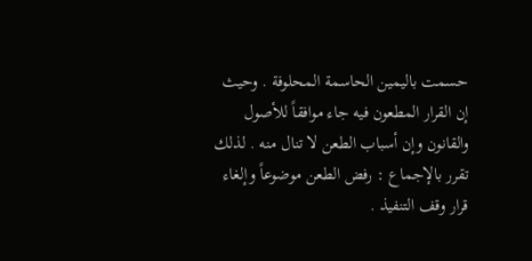حسمت باليمين الحاسمة المحلوفة . وحيث إن القرار المطعون فيه جاء موافقاً للأصول والقانون وإن أسباب الطعن لا تنال منه . لذلك تقرر بالإجماع : رفض الطعن موضوعاً وإلغاء قرار وقف التنفيذ .